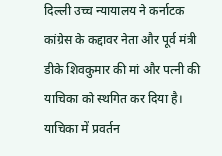दिल्ली उच्च न्यायालय ने कर्नाटक कांग्रेस के कद्दावर नेता और पूर्व मंत्री डीके शिवकुमार की मां और पत्नी की याचिका को स्थगित कर दिया है। याचिका में प्रवर्तन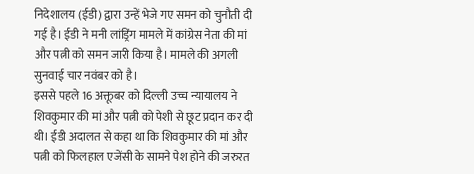निदेशालय (ईडी) द्वारा उन्हें भेजे गए समन को चुनौती दी गई है। ईडी ने मनी लांड्रिंग मामले में कांग्रेस नेता की मां और पत्नी को समन जारी किया है। मामले की अगली सुनवाई चार नवंबर को है।
इससे पहले 16 अक्तूबर को दिल्ली उच्च न्यायालय ने शिवकुमार की मां और पत्नी को पेशी से छूट प्रदान कर दी थी। ईडी अदालत से कहा था कि शिवकुमार की मां और पत्नी को फिलहाल एजेंसी के सामने पेश होने की जरुरत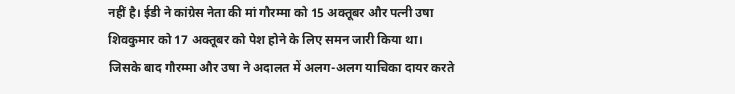नहीं है। ईडी ने कांग्रेस नेता की मां गौरम्मा को 15 अक्तूबर और पत्नी उषा शिवकुमार को 17 अक्तूबर को पेश होने के लिए समन जारी किया था।
जिसके बाद गौरम्मा और उषा ने अदालत में अलग-अलग याचिका दायर करते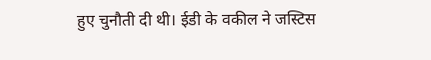हुए चुनौती दी थी। ईडी के वकील ने जस्टिस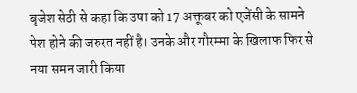बृजेश सेठी से कहा कि उषा को 17 अक्तूबर को एजेंसी के सामने पेश होने की जरुरत नहीं है। उनके और गौरम्मा के खिलाफ फिर से नया समन जारी किया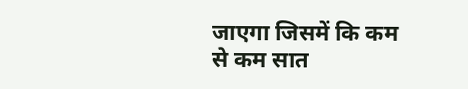जाएगा जिसमें कि कम से कम सात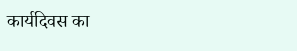कार्यदिवस का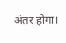अंतर होगा।